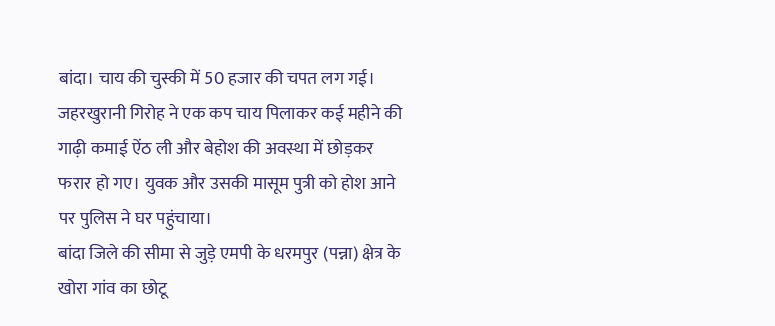बांदा। चाय की चुस्की में 50 हजार की चपत लग गई। जहरखुरानी गिरोह ने एक कप चाय पिलाकर कई महीने की गाढ़ी कमाई ऐंठ ली और बेहोश की अवस्था में छोड़कर फरार हो गए। युवक और उसकी मासूम पुत्री को होश आने पर पुलिस ने घर पहुंचाया।
बांदा जिले की सीमा से जुड़े एमपी के धरमपुर (पन्ना) क्षेत्र के खोरा गांव का छोटू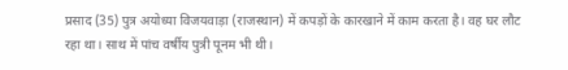प्रसाद (35) पुत्र अयोध्या विजयवाड़ा (राजस्थान) में कपड़ों के कारखाने में काम करता है। वह घर लौट रहा था। साथ में पांच वर्षीय पुत्री पूनम भी थी।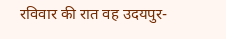रविवार की रात वह उदयपुर-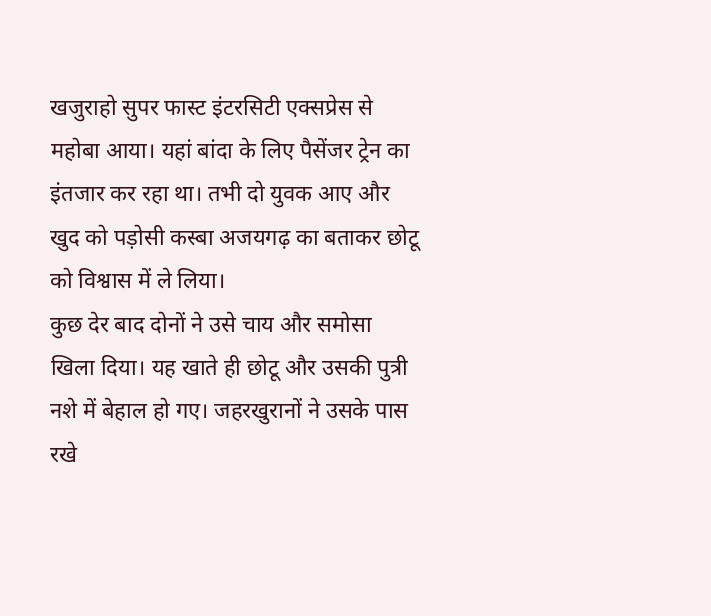खजुराहो सुपर फास्ट इंटरसिटी एक्सप्रेस से महोबा आया। यहां बांदा के लिए पैसेंजर ट्रेन का इंतजार कर रहा था। तभी दो युवक आए और खुद को पड़ोसी कस्बा अजयगढ़ का बताकर छोटू को विश्वास में ले लिया।
कुछ देर बाद दोनों ने उसे चाय और समोसा खिला दिया। यह खाते ही छोटू और उसकी पुत्री नशे में बेहाल हो गए। जहरखुरानों ने उसके पास रखे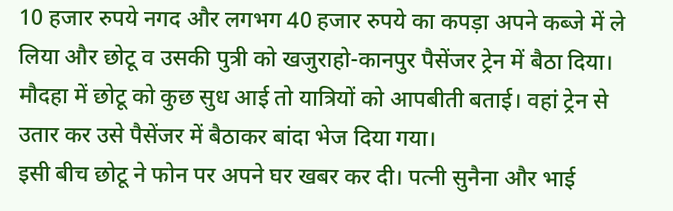10 हजार रुपये नगद और लगभग 40 हजार रुपये का कपड़ा अपने कब्जे में ले लिया और छोटू व उसकी पुत्री को खजुराहो-कानपुर पैसेंजर ट्रेन में बैठा दिया। मौदहा में छोटू को कुछ सुध आई तो यात्रियों को आपबीती बताई। वहां ट्रेन से उतार कर उसे पैसेंजर में बैठाकर बांदा भेज दिया गया।
इसी बीच छोटू ने फोन पर अपने घर खबर कर दी। पत्नी सुनैना और भाई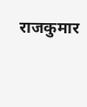राजकुमार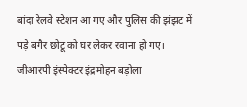बांदा रेलवे स्टेशन आ गए और पुलिस की झंझट में पड़े बगैर छोटू को घर लेकर रवाना हो गए। जीआरपी इंस्पेक्टर इंद्रमोहन बड़ोला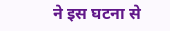ने इस घटना से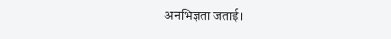अनभिज्ञता जताई।